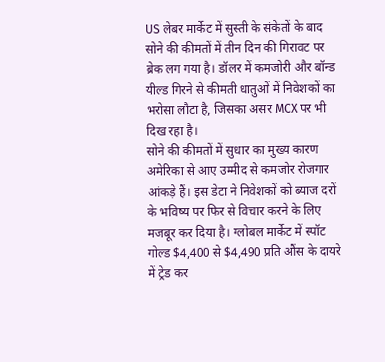US लेबर मार्केट में सुस्ती के संकेतों के बाद सोने की कीमतों में तीन दिन की गिरावट पर ब्रेक लग गया है। डॉलर में कमजोरी और बॉन्ड यील्ड गिरने से कीमती धातुओं में निवेशकों का भरोसा लौटा है, जिसका असर MCX पर भी दिख रहा है।
सोने की कीमतों में सुधार का मुख्य कारण अमेरिका से आए उम्मीद से कमजोर रोजगार आंकड़े हैं। इस डेटा ने निवेशकों को ब्याज दरों के भविष्य पर फिर से विचार करने के लिए मजबूर कर दिया है। ग्लोबल मार्केट में स्पॉट गोल्ड $4,400 से $4,490 प्रति औंस के दायरे में ट्रेड कर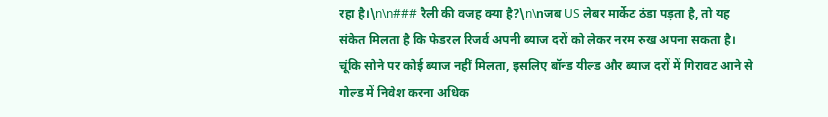रहा है।\n\n### रैली की वजह क्या है?\n\nजब US लेबर मार्केट ठंडा पड़ता है, तो यह संकेत मिलता है कि फेडरल रिजर्व अपनी ब्याज दरों को लेकर नरम रुख अपना सकता है। चूंकि सोने पर कोई ब्याज नहीं मिलता, इसलिए बॉन्ड यील्ड और ब्याज दरों में गिरावट आने से गोल्ड में निवेश करना अधिक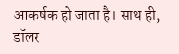आकर्षक हो जाता है। साथ ही, डॉलर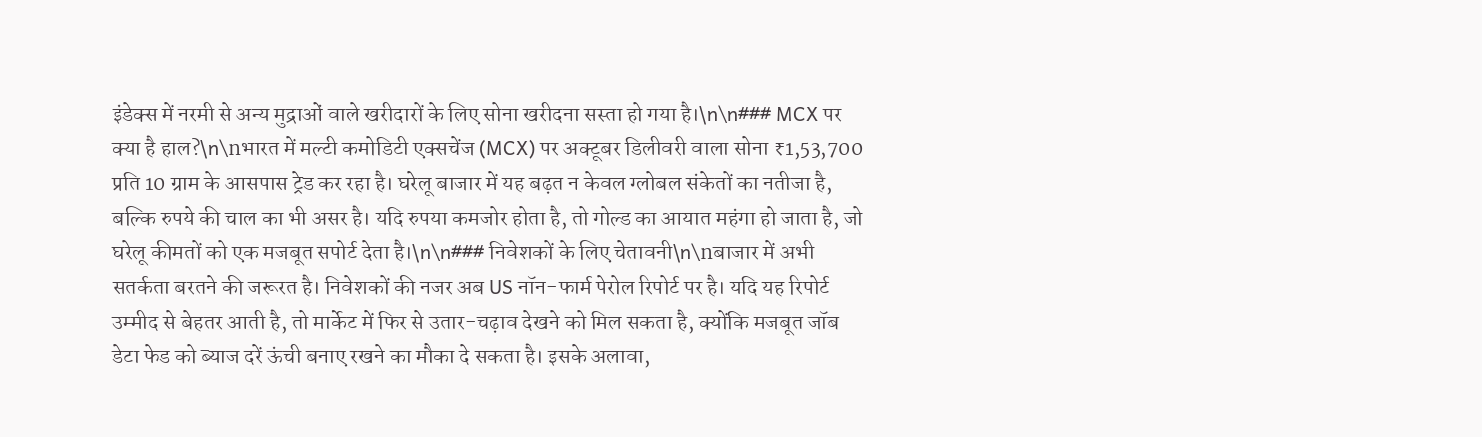इंडेक्स में नरमी से अन्य मुद्राओं वाले खरीदारों के लिए सोना खरीदना सस्ता हो गया है।\n\n### MCX पर क्या है हाल?\n\nभारत में मल्टी कमोडिटी एक्सचेंज (MCX) पर अक्टूबर डिलीवरी वाला सोना ₹1,53,700 प्रति 10 ग्राम के आसपास ट्रेड कर रहा है। घरेलू बाजार में यह बढ़त न केवल ग्लोबल संकेतों का नतीजा है, बल्कि रुपये की चाल का भी असर है। यदि रुपया कमजोर होता है, तो गोल्ड का आयात महंगा हो जाता है, जो घरेलू कीमतों को एक मजबूत सपोर्ट देता है।\n\n### निवेशकों के लिए चेतावनी\n\nबाजार में अभी सतर्कता बरतने की जरूरत है। निवेशकों की नजर अब US नॉन-फार्म पेरोल रिपोर्ट पर है। यदि यह रिपोर्ट उम्मीद से बेहतर आती है, तो मार्केट में फिर से उतार-चढ़ाव देखने को मिल सकता है, क्योंकि मजबूत जॉब डेटा फेड को ब्याज दरें ऊंची बनाए रखने का मौका दे सकता है। इसके अलावा,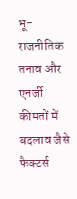भू-राजनीतिक तनाव और एनर्जी कीमतों में बदलाव जैसे फैक्टर्स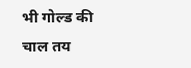भी गोल्ड की चाल तय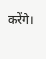करेंगे।